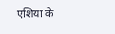एशिया के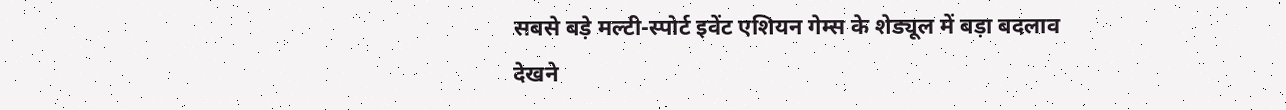सबसे बड़े मल्टी-स्पोर्ट इवेंट एशियन गेम्स के शेड्यूल में बड़ा बदलाव देखने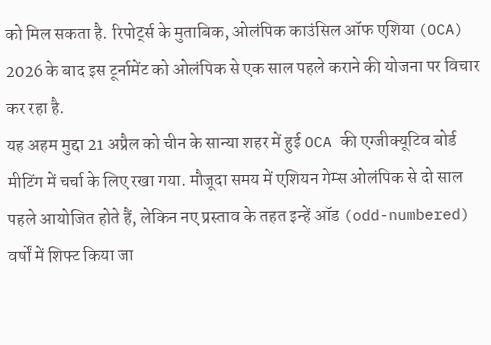को मिल सकता है. रिपोर्ट्स के मुताबिक, ओलंपिक काउंसिल ऑफ एशिया (OCA) 2026 के बाद इस टूर्नामेंट को ओलंपिक से एक साल पहले कराने की योजना पर विचार कर रहा है.
यह अहम मुद्दा 21 अप्रैल को चीन के सान्या शहर में हुई OCA की एग्जीक्यूटिव बोर्ड मीटिंग में चर्चा के लिए रखा गया. मौजूदा समय में एशियन गेम्स ओलंपिक से दो साल पहले आयोजित होते हैं, लेकिन नए प्रस्ताव के तहत इन्हें ऑड (odd-numbered) वर्षों में शिफ्ट किया जा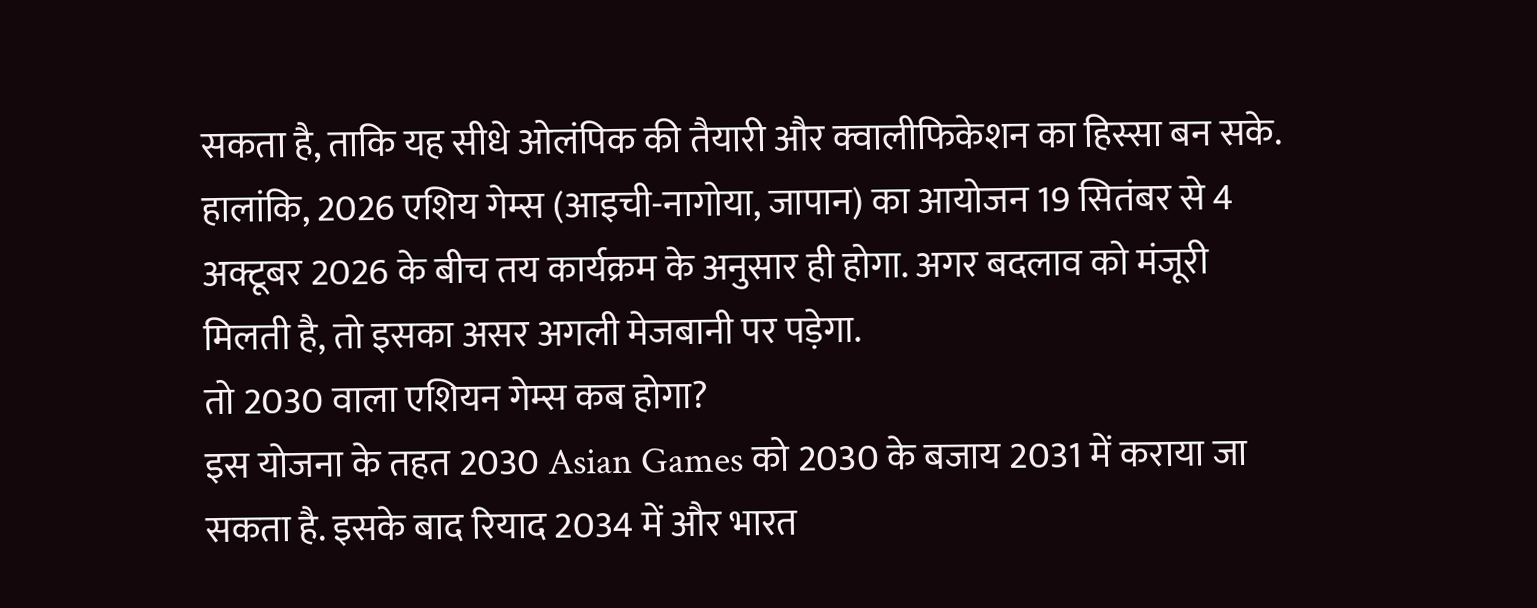सकता है, ताकि यह सीधे ओलंपिक की तैयारी और क्वालीफिकेशन का हिस्सा बन सके.
हालांकि, 2026 एशिय गेम्स (आइची-नागोया, जापान) का आयोजन 19 सितंबर से 4 अक्टूबर 2026 के बीच तय कार्यक्रम के अनुसार ही होगा. अगर बदलाव को मंजूरी मिलती है, तो इसका असर अगली मेजबानी पर पड़ेगा.
तो 2030 वाला एशियन गेम्स कब होगा?
इस योजना के तहत 2030 Asian Games को 2030 के बजाय 2031 में कराया जा सकता है. इसके बाद रियाद 2034 में और भारत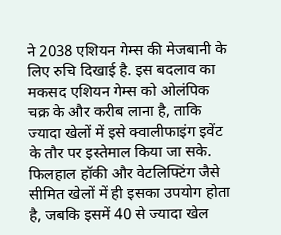ने 2038 एशियन गेम्स की मेजबानी के लिए रुचि दिखाई है. इस बदलाव का मकसद एशियन गेम्स को ओलंपिक चक्र के और करीब लाना है, ताकि ज्यादा खेलों में इसे क्वालीफाइंग इवेंट के तौर पर इस्तेमाल किया जा सके. फिलहाल हॉकी और वेटलिफ्टिंग जैसे सीमित खेलों में ही इसका उपयोग होता है, जबकि इसमें 40 से ज्यादा खेल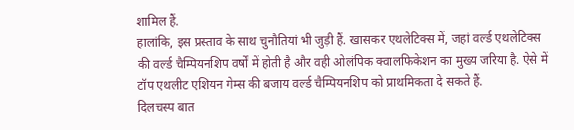शामिल हैं.
हालांकि, इस प्रस्ताव के साथ चुनौतियां भी जुड़ी हैं. खासकर एथलेटिक्स में, जहां वर्ल्ड एथलेटिक्स की वर्ल्ड चैम्पियनशिप वर्षों में होती है और वही ओलंपिक क्वालफिकेशन का मुख्य जरिया है. ऐसे में टॉप एथलीट एशियन गेम्स की बजाय वर्ल्ड चैम्पियनशिप को प्राथमिकता दे सकते हैं.
दिलचस्प बात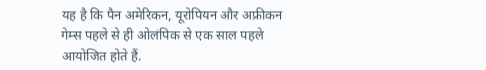यह है कि पैन अमेरिकन, यूरोपियन और अफ्रीकन गेम्स पहले से ही ओलंपिक से एक साल पहले आयोजित होते हैं.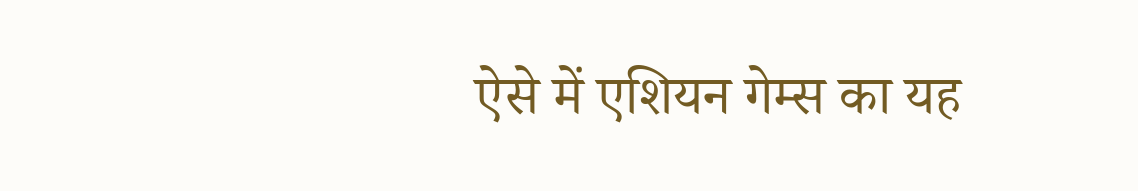ऐसे में एशियन गेम्स का यह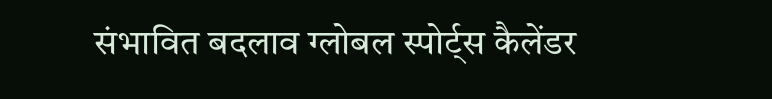संभावित बदलाव ग्लोबल स्पोर्ट्स कैलेंडर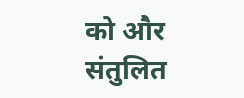को और संतुलित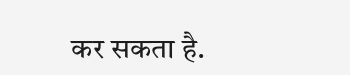कर सकता है.